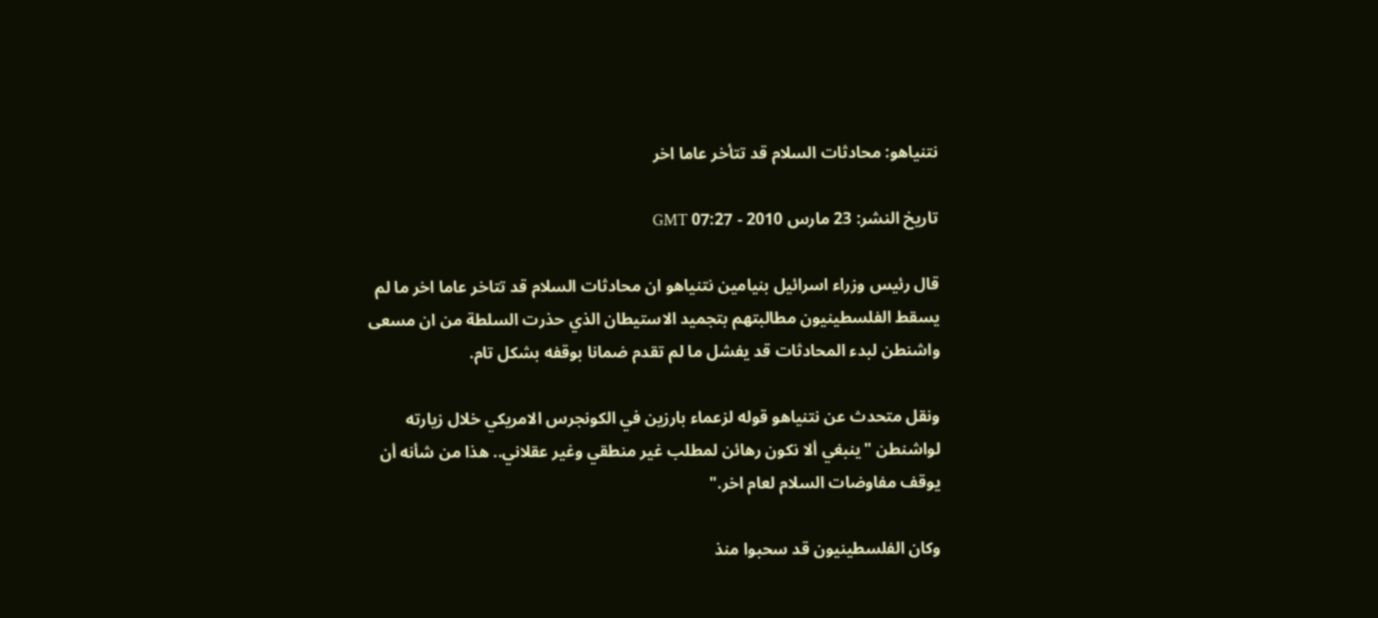نتنياهو: محادثات السلام قد تتأخر عاما اخر

تاريخ النشر: 23 مارس 2010 - 07:27 GMT

قال رئيس وزراء اسرائيل بنيامين نتنياهو ان محادثات السلام قد تتاخر عاما اخر ما لم يسقط الفلسطينيون مطالبتهم بتجميد الاستيطان الذي حذرت السلطة من ان مسعى واشنطن لبدء المحادثات قد يفشل ما لم تقدم ضمانا بوقفه بشكل تام.

ونقل متحدث عن نتنياهو قوله لزعماء بارزين في الكونجرس الامريكي خلال زيارته لواشنطن "ينبغي ألا نكون رهائن لمطلب غير منطقي وغير عقلاني.. هذا من شأنه أن يوقف مفاوضات السلام لعام اخر."

وكان الفلسطينيون قد سحبوا منذ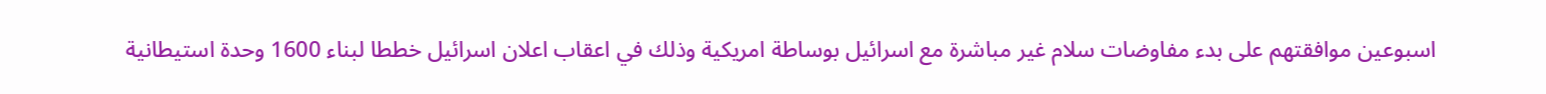اسبوعين موافقتهم على بدء مفاوضات سلام غير مباشرة مع اسرائيل بوساطة امريكية وذلك في اعقاب اعلان اسرائيل خططا لبناء 1600 وحدة استيطانية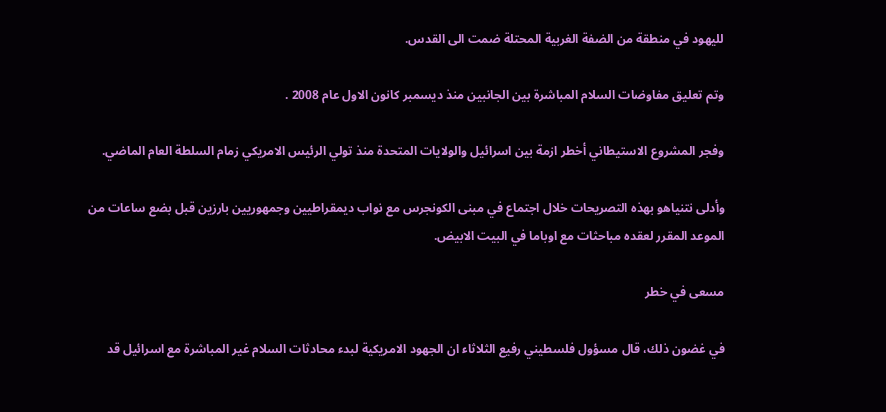لليهود في منطقة من الضفة الغربية المحتلة ضمت الى القدس.

وتم تعليق مفاوضات السلام المباشرة بين الجانبين منذ ديسمبر كانون الاول عام 2008 .

وفجر المشروع الاستيطاني أخطر ازمة بين اسرائيل والولايات المتحدة منذ تولي الرئيس الامريكي زمام السلطة العام الماضي.

وأدلى نتنياهو بهذه التصريحات خلال اجتماع في مبنى الكونجرس مع نواب ديمقراطيين وجمهوريين بارزين قبل بضع ساعات من الموعد المقرر لعقده مباحثات مع اوباما في البيت الابيض.

مسعى في خطر

في غضون ذلك، قال مسؤول فلسطيني رفيع الثلاثاء ان الجهود الامريكية لبدء محادثات السلام غير المباشرة مع اسرائيل قد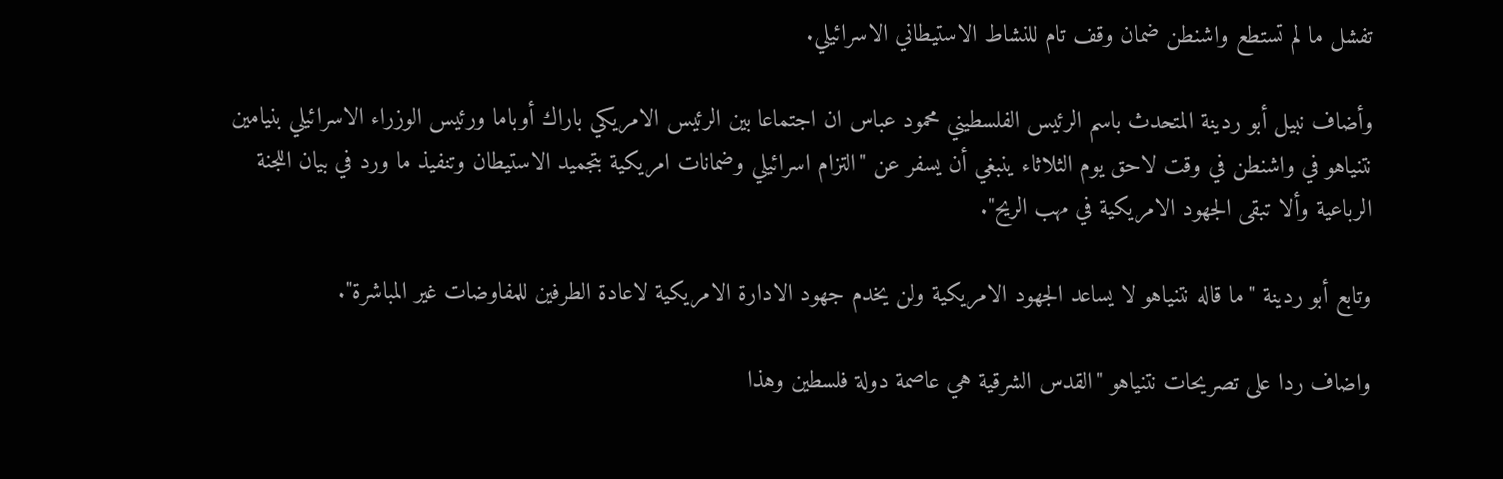تفشل ما لم تستطع واشنطن ضمان وقف تام للنشاط الاستيطاني الاسرائيلي.

وأضاف نبيل أبو ردينة المتحدث باسم الرئيس الفلسطيني محمود عباس ان اجتماعا بين الرئيس الامريكي باراك أوباما ورئيس الوزراء الاسرائيلي بنيامين نتنياهو في واشنطن في وقت لاحق يوم الثلاثاء ينبغي أن يسفر عن "التزام اسرائيلي وضمانات امريكية بتجميد الاستيطان وتنفيذ ما ورد في بيان اللجنة الرباعية وألا تبقى الجهود الامريكية في مهب الريح".

وتابع أبو ردينة "ما قاله نتنياهو لا يساعد الجهود الامريكية ولن يخدم جهود الادارة الامريكية لاعادة الطرفين للمفاوضات غير المباشرة".

واضاف ردا على تصريحات نتنياهو "القدس الشرقية هي عاصمة دولة فلسطين وهذا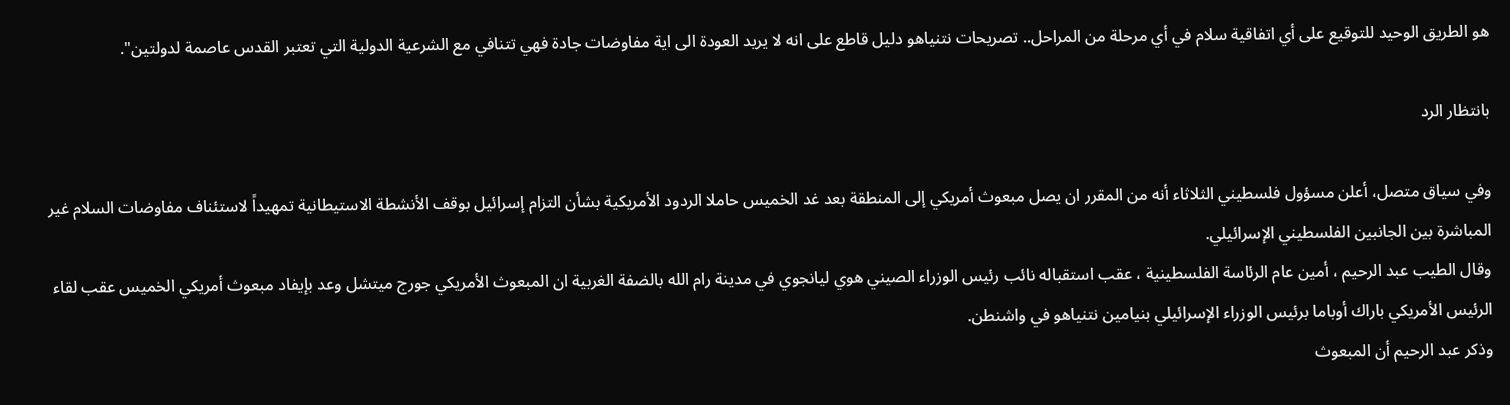هو الطريق الوحيد للتوقيع على أي اتفاقية سلام في أي مرحلة من المراحل.. تصريحات نتنياهو دليل قاطع على انه لا يريد العودة الى اية مفاوضات جادة فهي تتنافي مع الشرعية الدولية التي تعتبر القدس عاصمة لدولتين".

بانتظار الرد

وفي سياق متصل، أعلن مسؤول فلسطيني الثلاثاء أنه من المقرر ان يصل مبعوث أمريكي إلى المنطقة بعد غد الخميس حاملا الردود الأمريكية بشأن التزام إسرائيل بوقف الأنشطة الاستيطانية تمهيداً لاستئناف مفاوضات السلام غير المباشرة بين الجانبين الفلسطيني الإسرائيلي.
وقال الطيب عبد الرحيم ، أمين عام الرئاسة الفلسطينية ، عقب استقباله نائب رئيس الوزراء الصيني هوي ليانجوي في مدينة رام الله بالضفة الغربية ان المبعوث الأمريكي جورج ميتشل وعد بإيفاد مبعوث أمريكي الخميس عقب لقاء الرئيس الأمريكي باراك أوباما برئيس الوزراء الإسرائيلي بنيامين نتنياهو في واشنطن.
وذكر عبد الرحيم أن المبعوث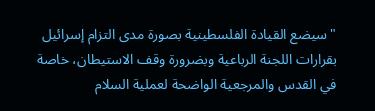"سيضع القيادة الفلسطينية بصورة مدى التزام إسرائيل بقرارات اللجنة الرباعية وبضرورة وقف الاستيطان، خاصة في القدس والمرجعية الواضحة لعملية السلام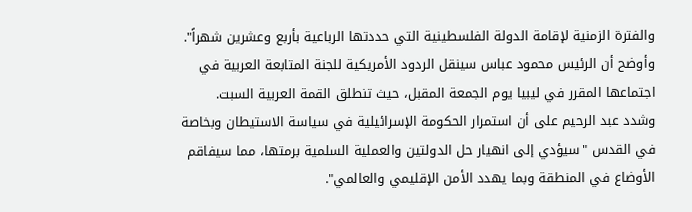والفترة الزمنية لإقامة الدولة الفلسطينية التي حددتها الرباعية بأربع وعشرين شهراً".
وأوضح أن الرئيس محمود عباس سينقل الردود الأمريكية للجنة المتابعة العربية في اجتماعها المقرر في ليبيا يوم الجمعة المقبل، حيث تنطلق القمة العربية السبت.
وشدد عبد الرحيم على أن استمرار الحكومة الإسرائيلية في سياسة الاستيطان وبخاصة في القدس "سيؤدي إلى انهيار حل الدولتين والعملية السلمية برمتها، مما سيفاقم الأوضاع في المنطقة وبما يهدد الأمن الإقليمي والعالمي".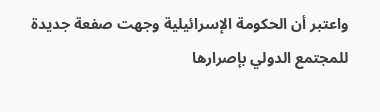واعتبر أن الحكومة الإسرائيلية وجهت صفعة جديدة للمجتمع الدولي بإصرارها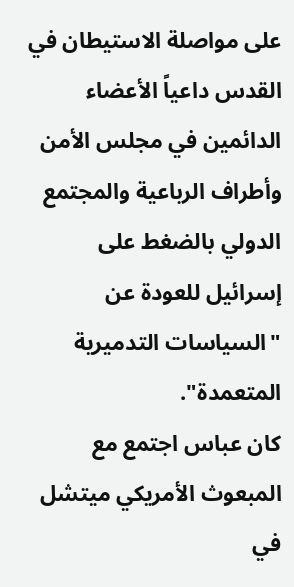على مواصلة الاستيطان في القدس داعياً الأعضاء الدائمين في مجلس الأمن وأطراف الرباعية والمجتمع الدولي بالضغط على إسرائيل للعودة عن "السياسات التدميرية المتعمدة".
كان عباس اجتمع مع المبعوث الأمريكي ميتشل في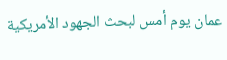عمان يوم أمس لبحث الجهود الأمريكية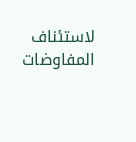لاستئناف المفاوضات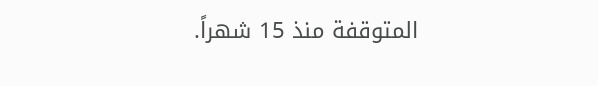المتوقفة منذ 15 شهراً.